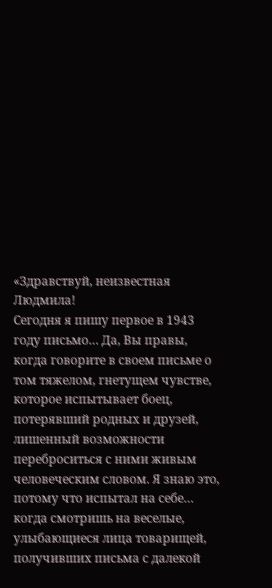«Здравствуй, неизвестная Людмила!
Сегодня я пишу первое в 1943 году письмо… Да, Вы правы, когда говорите в своем письме о том тяжелом, гнетущем чувстве, которое испытывает боец, потерявший родных и друзей, лишенный возможности переброситься с ними живым человеческим словом. Я знаю это, потому что испытал на себе… когда смотришь на веселые, улыбающиеся лица товарищей, получивших письма с далекой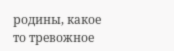родины, какое то тревожное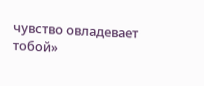чувство овладевает тобой»